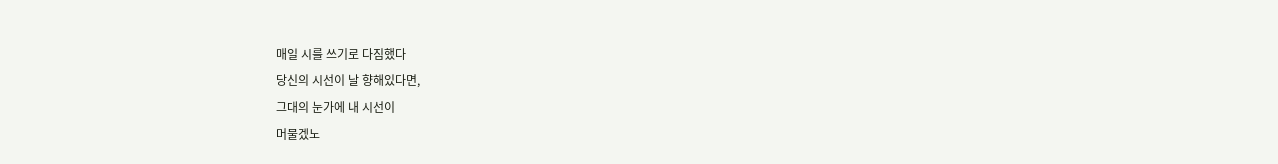매일 시를 쓰기로 다짐했다
당신의 시선이 날 향해있다면,
그대의 눈가에 내 시선이
머물겠노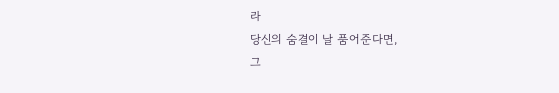라
당신의 숨결이 날 품어준다면,
그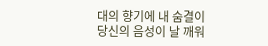대의 향기에 내 숨결이
당신의 음성이 날 깨워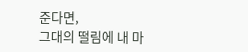준다면,
그대의 떨림에 내 마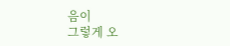음이
그렇게 오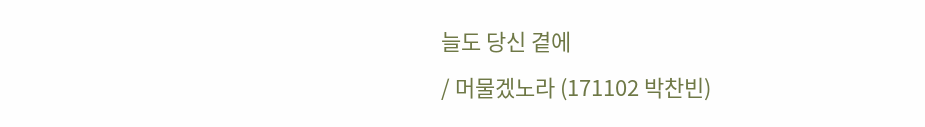늘도 당신 곁에
/ 머물겠노라 (171102 박찬빈)